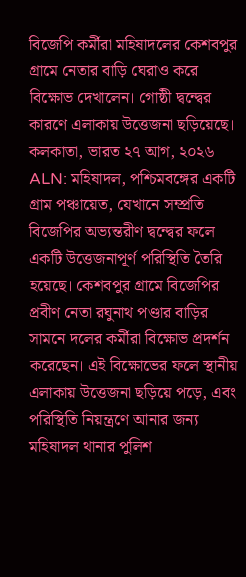বিজেপি কর্মীরা মহিষাদলের কেশবপুর গ্রামে নেতার বাড়ি ঘেরাও করে বিক্ষোভ দেখালেন। গোষ্ঠী দ্বন্দ্বের কারণে এলাকায় উত্তেজনা ছড়িয়েছে।
কলকাতা, ভারত ২৭ আগ, ২০২৬ ALN: মহিষাদল, পশ্চিমবঙ্গের একটি গ্রাম পঞ্চায়েত, যেখানে সম্প্রতি বিজেপির অভ্যন্তরীণ দ্বন্দ্বের ফলে একটি উত্তেজনাপূর্ণ পরিস্থিতি তৈরি হয়েছে। কেশবপুর গ্রামে বিজেপির প্রবীণ নেতা রঘুনাথ পণ্ডার বাড়ির সামনে দলের কর্মীরা বিক্ষোভ প্রদর্শন করেছেন। এই বিক্ষোভের ফলে স্থানীয় এলাকায় উত্তেজনা ছড়িয়ে পড়ে, এবং পরিস্থিতি নিয়ন্ত্রণে আনার জন্য মহিষাদল থানার পুলিশ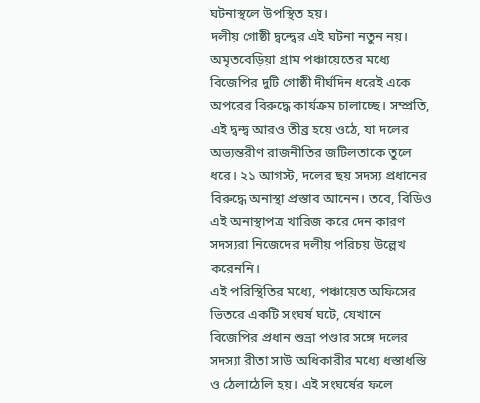ঘটনাস্থলে উপস্থিত হয়।
দলীয় গোষ্ঠী দ্বন্দ্বের এই ঘটনা নতুন নয়। অমৃতবেড়িয়া গ্রাম পঞ্চায়েতের মধ্যে বিজেপির দুটি গোষ্ঠী দীর্ঘদিন ধরেই একে অপরের বিরুদ্ধে কার্যক্রম চালাচ্ছে। সম্প্রতি, এই দ্বন্দ্ব আরও তীব্র হয়ে ওঠে, যা দলের অভ্যন্তরীণ রাজনীতির জটিলতাকে তুলে ধরে। ২১ আগস্ট, দলের ছয় সদস্য প্রধানের বিরুদ্ধে অনাস্থা প্রস্তাব আনেন। তবে, বিডিও এই অনাস্থাপত্র খারিজ করে দেন কারণ সদস্যরা নিজেদের দলীয় পরিচয় উল্লেখ করেননি।
এই পরিস্থিতির মধ্যে, পঞ্চায়েত অফিসের ভিতরে একটি সংঘর্ষ ঘটে, যেখানে বিজেপির প্রধান শুভ্রা পণ্ডার সঙ্গে দলের সদস্যা রীতা সাউ অধিকারীর মধ্যে ধস্তাধস্তি ও ঠেলাঠেলি হয়। এই সংঘর্ষের ফলে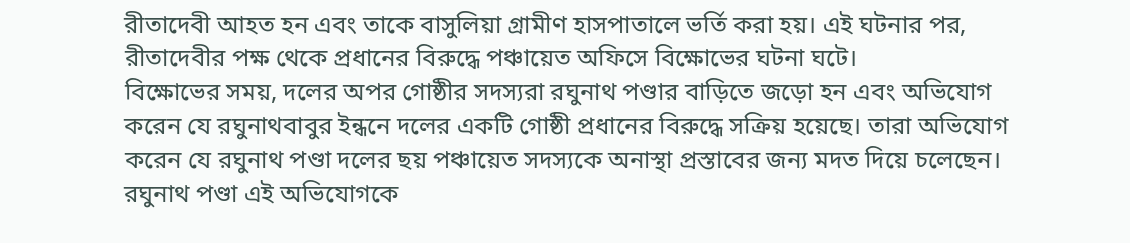রীতাদেবী আহত হন এবং তাকে বাসুলিয়া গ্রামীণ হাসপাতালে ভর্তি করা হয়। এই ঘটনার পর, রীতাদেবীর পক্ষ থেকে প্রধানের বিরুদ্ধে পঞ্চায়েত অফিসে বিক্ষোভের ঘটনা ঘটে।
বিক্ষোভের সময়, দলের অপর গোষ্ঠীর সদস্যরা রঘুনাথ পণ্ডার বাড়িতে জড়ো হন এবং অভিযোগ করেন যে রঘুনাথবাবুর ইন্ধনে দলের একটি গোষ্ঠী প্রধানের বিরুদ্ধে সক্রিয় হয়েছে। তারা অভিযোগ করেন যে রঘুনাথ পণ্ডা দলের ছয় পঞ্চায়েত সদস্যকে অনাস্থা প্রস্তাবের জন্য মদত দিয়ে চলেছেন। রঘুনাথ পণ্ডা এই অভিযোগকে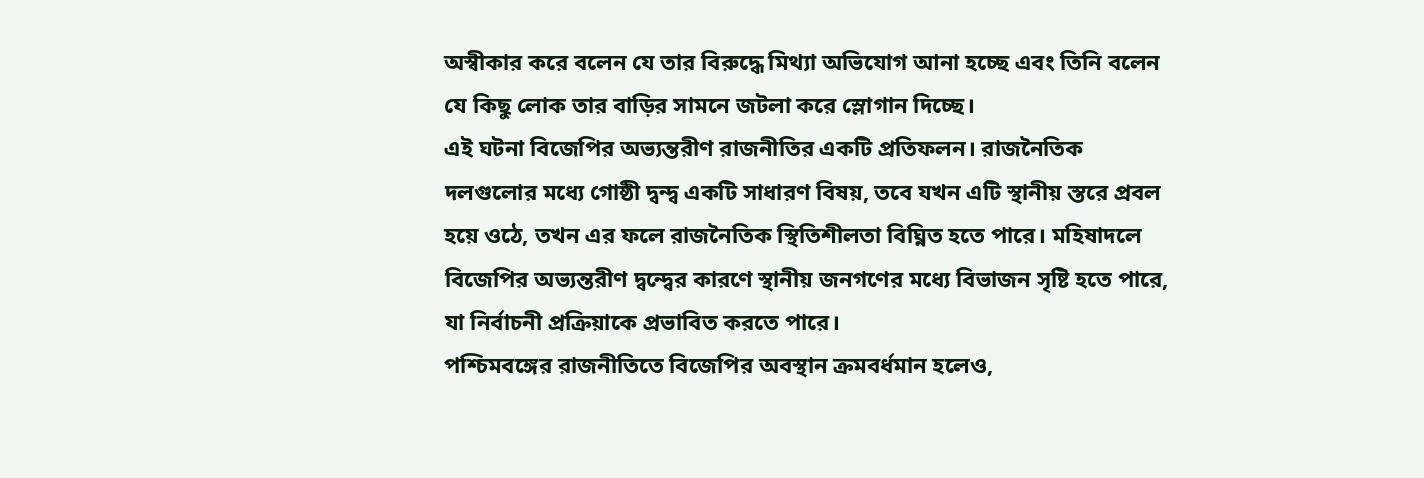অস্বীকার করে বলেন যে তার বিরুদ্ধে মিথ্যা অভিযোগ আনা হচ্ছে এবং তিনি বলেন যে কিছু লোক তার বাড়ির সামনে জটলা করে স্লোগান দিচ্ছে।
এই ঘটনা বিজেপির অভ্যন্তরীণ রাজনীতির একটি প্রতিফলন। রাজনৈতিক দলগুলোর মধ্যে গোষ্ঠী দ্বন্দ্ব একটি সাধারণ বিষয়, তবে যখন এটি স্থানীয় স্তরে প্রবল হয়ে ওঠে, তখন এর ফলে রাজনৈতিক স্থিতিশীলতা বিঘ্নিত হতে পারে। মহিষাদলে বিজেপির অভ্যন্তরীণ দ্বন্দ্বের কারণে স্থানীয় জনগণের মধ্যে বিভাজন সৃষ্টি হতে পারে, যা নির্বাচনী প্রক্রিয়াকে প্রভাবিত করতে পারে।
পশ্চিমবঙ্গের রাজনীতিতে বিজেপির অবস্থান ক্রমবর্ধমান হলেও,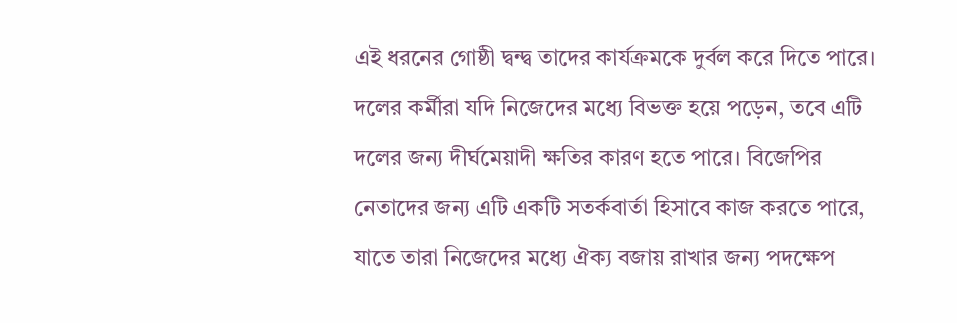এই ধরনের গোষ্ঠী দ্বন্দ্ব তাদের কার্যক্রমকে দুর্বল করে দিতে পারে। দলের কর্মীরা যদি নিজেদের মধ্যে বিভক্ত হয়ে পড়েন, তবে এটি দলের জন্য দীর্ঘমেয়াদী ক্ষতির কারণ হতে পারে। বিজেপির নেতাদের জন্য এটি একটি সতর্কবার্তা হিসাবে কাজ করতে পারে, যাতে তারা নিজেদের মধ্যে ঐক্য বজায় রাখার জন্য পদক্ষেপ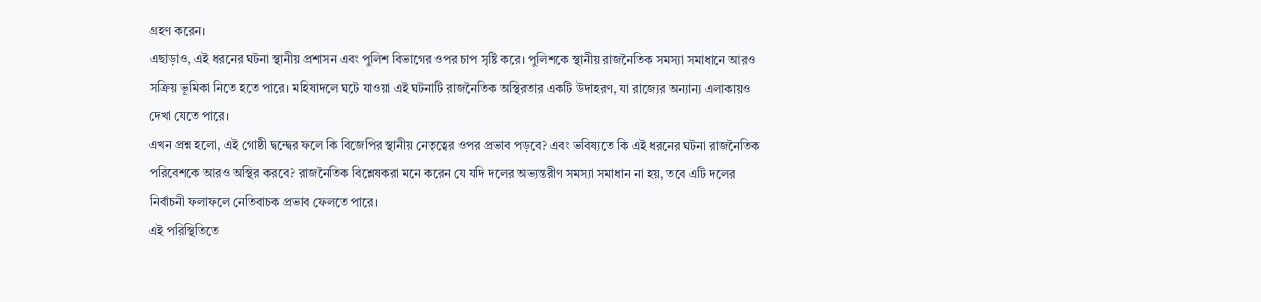গ্রহণ করেন।
এছাড়াও, এই ধরনের ঘটনা স্থানীয় প্রশাসন এবং পুলিশ বিভাগের ওপর চাপ সৃষ্টি করে। পুলিশকে স্থানীয় রাজনৈতিক সমস্যা সমাধানে আরও সক্রিয় ভূমিকা নিতে হতে পারে। মহিষাদলে ঘটে যাওয়া এই ঘটনাটি রাজনৈতিক অস্থিরতার একটি উদাহরণ, যা রাজ্যের অন্যান্য এলাকায়ও দেখা যেতে পারে।
এখন প্রশ্ন হলো, এই গোষ্ঠী দ্বন্দ্বের ফলে কি বিজেপির স্থানীয় নেতৃত্বের ওপর প্রভাব পড়বে? এবং ভবিষ্যতে কি এই ধরনের ঘটনা রাজনৈতিক পরিবেশকে আরও অস্থির করবে? রাজনৈতিক বিশ্লেষকরা মনে করেন যে যদি দলের অভ্যন্তরীণ সমস্যা সমাধান না হয়, তবে এটি দলের নির্বাচনী ফলাফলে নেতিবাচক প্রভাব ফেলতে পারে।
এই পরিস্থিতিতে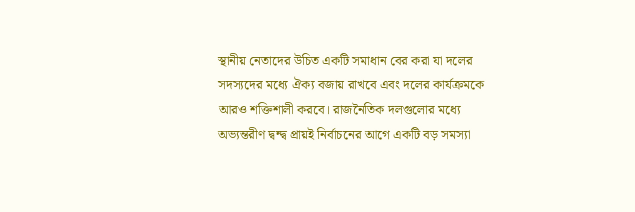স্থানীয় নেতাদের উচিত একটি সমাধান বের করা যা দলের সদস্যদের মধ্যে ঐক্য বজায় রাখবে এবং দলের কার্যক্রমকে আরও শক্তিশালী করবে। রাজনৈতিক দলগুলোর মধ্যে অভ্যন্তরীণ দ্বন্দ্ব প্রায়ই নির্বাচনের আগে একটি বড় সমস্যা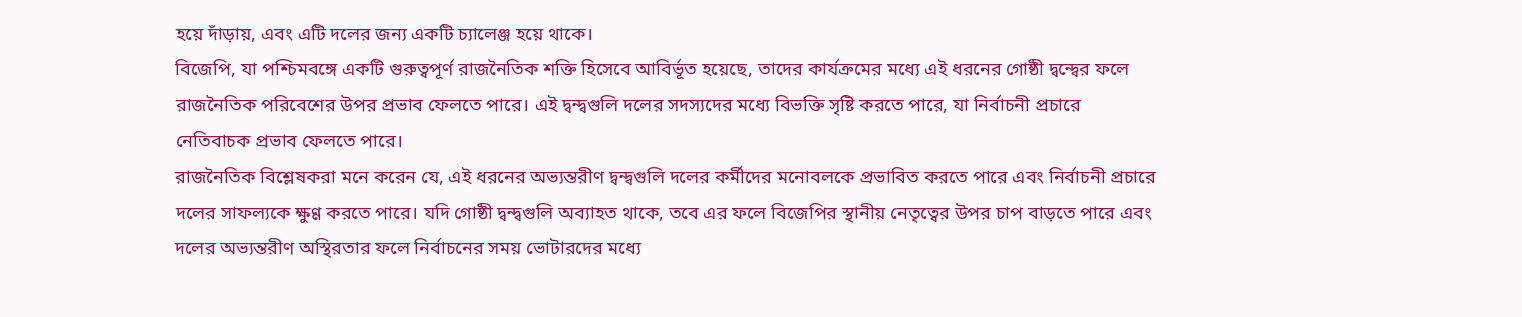হয়ে দাঁড়ায়, এবং এটি দলের জন্য একটি চ্যালেঞ্জ হয়ে থাকে।
বিজেপি, যা পশ্চিমবঙ্গে একটি গুরুত্বপূর্ণ রাজনৈতিক শক্তি হিসেবে আবির্ভূত হয়েছে, তাদের কার্যক্রমের মধ্যে এই ধরনের গোষ্ঠী দ্বন্দ্বের ফলে রাজনৈতিক পরিবেশের উপর প্রভাব ফেলতে পারে। এই দ্বন্দ্বগুলি দলের সদস্যদের মধ্যে বিভক্তি সৃষ্টি করতে পারে, যা নির্বাচনী প্রচারে নেতিবাচক প্রভাব ফেলতে পারে।
রাজনৈতিক বিশ্লেষকরা মনে করেন যে, এই ধরনের অভ্যন্তরীণ দ্বন্দ্বগুলি দলের কর্মীদের মনোবলকে প্রভাবিত করতে পারে এবং নির্বাচনী প্রচারে দলের সাফল্যকে ক্ষুণ্ণ করতে পারে। যদি গোষ্ঠী দ্বন্দ্বগুলি অব্যাহত থাকে, তবে এর ফলে বিজেপির স্থানীয় নেতৃত্বের উপর চাপ বাড়তে পারে এবং দলের অভ্যন্তরীণ অস্থিরতার ফলে নির্বাচনের সময় ভোটারদের মধ্যে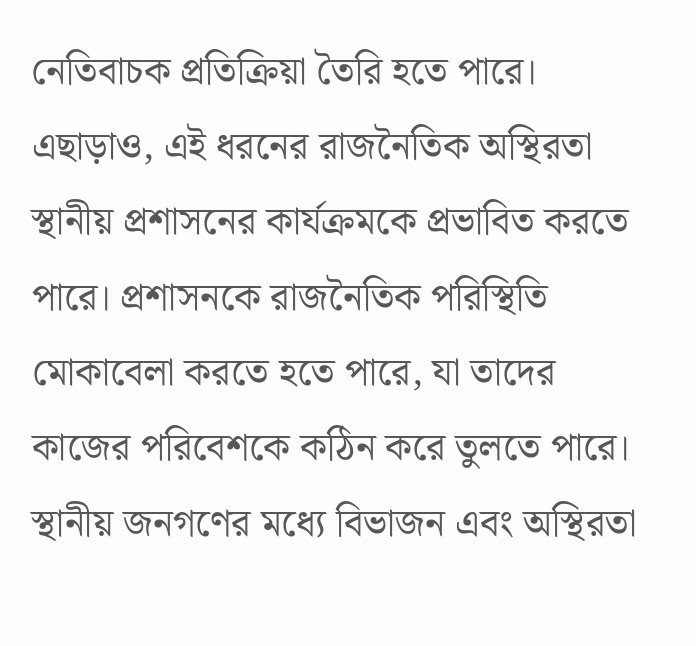নেতিবাচক প্রতিক্রিয়া তৈরি হতে পারে।
এছাড়াও, এই ধরনের রাজনৈতিক অস্থিরতা স্থানীয় প্রশাসনের কার্যক্রমকে প্রভাবিত করতে পারে। প্রশাসনকে রাজনৈতিক পরিস্থিতি মোকাবেলা করতে হতে পারে, যা তাদের কাজের পরিবেশকে কঠিন করে তুলতে পারে। স্থানীয় জনগণের মধ্যে বিভাজন এবং অস্থিরতা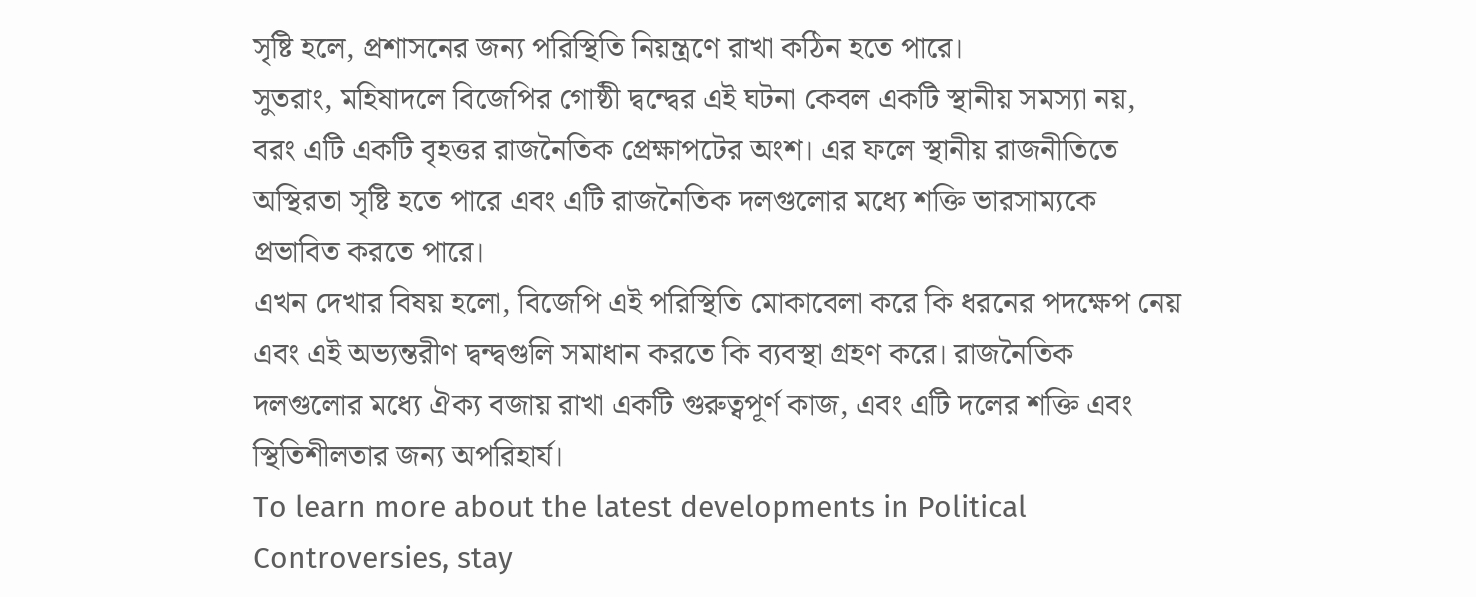সৃষ্টি হলে, প্রশাসনের জন্য পরিস্থিতি নিয়ন্ত্রণে রাখা কঠিন হতে পারে।
সুতরাং, মহিষাদলে বিজেপির গোষ্ঠী দ্বন্দ্বের এই ঘটনা কেবল একটি স্থানীয় সমস্যা নয়, বরং এটি একটি বৃহত্তর রাজনৈতিক প্রেক্ষাপটের অংশ। এর ফলে স্থানীয় রাজনীতিতে অস্থিরতা সৃষ্টি হতে পারে এবং এটি রাজনৈতিক দলগুলোর মধ্যে শক্তি ভারসাম্যকে প্রভাবিত করতে পারে।
এখন দেখার বিষয় হলো, বিজেপি এই পরিস্থিতি মোকাবেলা করে কি ধরনের পদক্ষেপ নেয় এবং এই অভ্যন্তরীণ দ্বন্দ্বগুলি সমাধান করতে কি ব্যবস্থা গ্রহণ করে। রাজনৈতিক দলগুলোর মধ্যে ঐক্য বজায় রাখা একটি গুরুত্বপূর্ণ কাজ, এবং এটি দলের শক্তি এবং স্থিতিশীলতার জন্য অপরিহার্য।
To learn more about the latest developments in Political Controversies, stay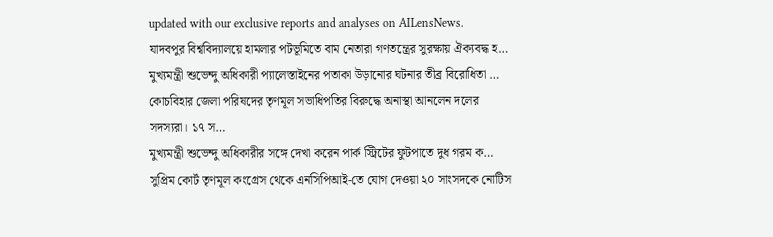updated with our exclusive reports and analyses on AILensNews.
যাদবপুর বিশ্ববিদ্যালয়ে হামলার পটভূমিতে বাম নেতারা গণতন্ত্রের সুরক্ষায় ঐক্যবদ্ধ হ…
মুখ্যমন্ত্রী শুভেন্দু অধিকারী প্যালেস্তাইনের পতাকা উড়ানোর ঘটনার তীব্র বিরোধিতা …
কোচবিহার জেলা পরিষদের তৃণমূল সভাধিপতির বিরুদ্ধে অনাস্থা আনলেন দলের সদস্যরা। ১৭ স…
মুখ্যমন্ত্রী শুভেন্দু অধিকারীর সঙ্গে দেখা করেন পার্ক স্ট্রিটের ফুটপাতে দুধ গরম ক…
সুপ্রিম কোর্ট তৃণমূল কংগ্রেস থেকে এনসিপিআই-তে যোগ দেওয়া ২০ সাংসদকে নোটিস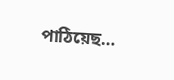পাঠিয়েছ…